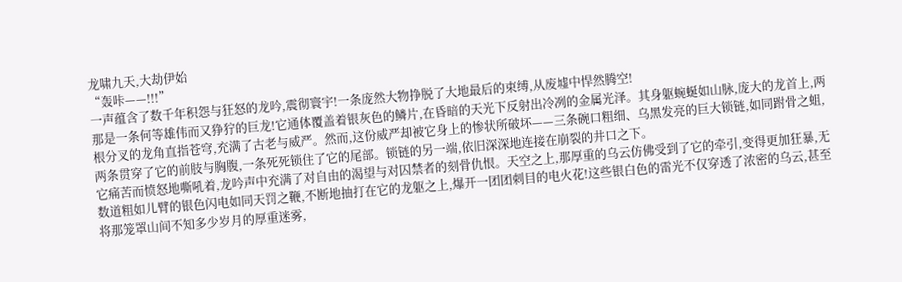龙啸九天,大劫伊始
“轰咔——!!!”
一声蕴含了数千年积怨与狂怒的龙吟,震彻寰宇!一条庞然大物挣脱了大地最后的束缚,从废墟中悍然腾空!
那是一条何等雄伟而又狰狞的巨龙!它通体覆盖着银灰色的鳞片,在昏暗的天光下反射出冷冽的金属光泽。其身躯蜿蜒如山脉,庞大的龙首上,两根分叉的龙角直指苍穹,充满了古老与威严。然而,这份威严却被它身上的惨状所破坏——三条碗口粗细、乌黑发亮的巨大锁链,如同跗骨之蛆,两条贯穿了它的前肢与胸腹,一条死死锁住了它的尾部。锁链的另一端,依旧深深地连接在崩裂的井口之下。
它痛苦而愤怒地嘶吼着,龙吟声中充满了对自由的渴望与对囚禁者的刻骨仇恨。天空之上,那厚重的乌云仿佛受到了它的牵引,变得更加狂暴,无数道粗如儿臂的银色闪电如同天罚之鞭,不断地抽打在它的龙躯之上,爆开一团团刺目的电火花!这些银白色的雷光不仅穿透了浓密的乌云,甚至将那笼罩山间不知多少岁月的厚重迷雾,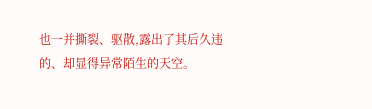也一并撕裂、驱散,露出了其后久违的、却显得异常陌生的天空。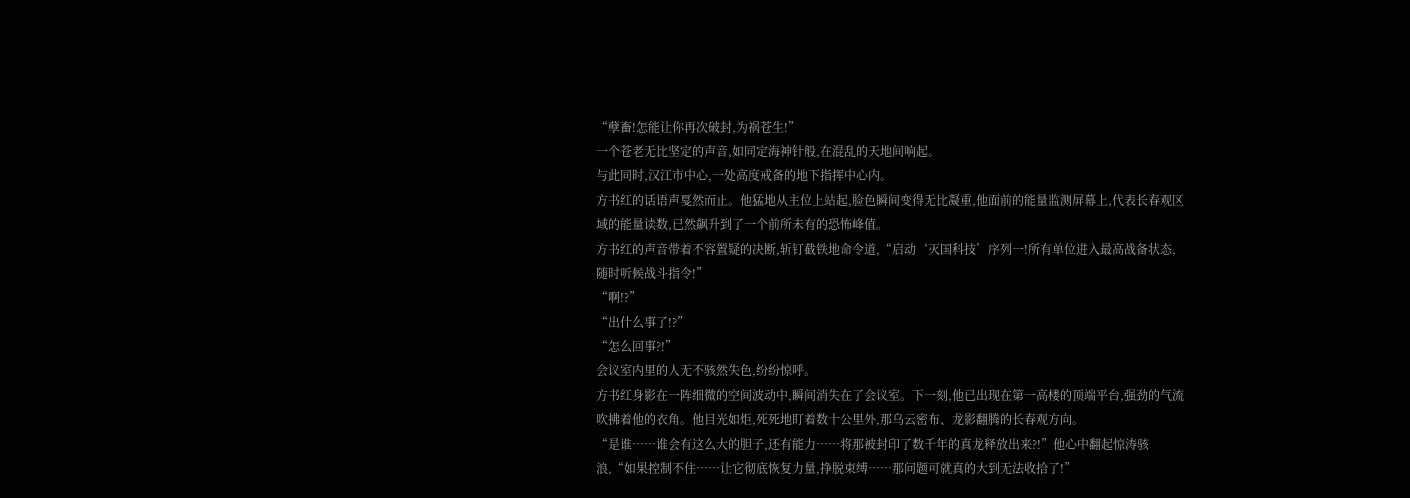“孽畜!怎能让你再次破封,为祸苍生!”
一个苍老无比坚定的声音,如同定海神针般,在混乱的天地间响起。
与此同时,汉江市中心,一处高度戒备的地下指挥中心内。
方书红的话语声戛然而止。他猛地从主位上站起,脸色瞬间变得无比凝重,他面前的能量监测屏幕上,代表长春观区域的能量读数,已然飙升到了一个前所未有的恐怖峰值。
方书红的声音带着不容置疑的决断,斩钉截铁地命令道,“启动‘灭国科技’序列一!所有单位进入最高战备状态,随时听候战斗指令!”
“啊!?”
“出什么事了!?”
“怎么回事?!”
会议室内里的人无不骇然失色,纷纷惊呼。
方书红身影在一阵细微的空间波动中,瞬间消失在了会议室。下一刻,他已出现在第一高楼的顶端平台,强劲的气流吹拂着他的衣角。他目光如炬,死死地盯着数十公里外,那乌云密布、龙影翻腾的长春观方向。
“是谁……谁会有这么大的胆子,还有能力……将那被封印了数千年的真龙释放出来?!”他心中翻起惊涛骇浪,“如果控制不住……让它彻底恢复力量,挣脱束缚……那问题可就真的大到无法收拾了!”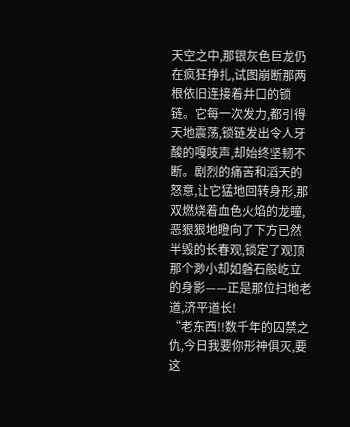天空之中,那银灰色巨龙仍在疯狂挣扎,试图崩断那两根依旧连接着井口的锁链。它每一次发力,都引得天地震荡,锁链发出令人牙酸的嘎吱声,却始终坚韧不断。剧烈的痛苦和滔天的怒意,让它猛地回转身形,那双燃烧着血色火焰的龙瞳,恶狠狠地瞪向了下方已然半毁的长春观,锁定了观顶那个渺小却如磐石般屹立的身影——正是那位扫地老道,济平道长!
“老东西!!数千年的囚禁之仇,今日我要你形神俱灭,要这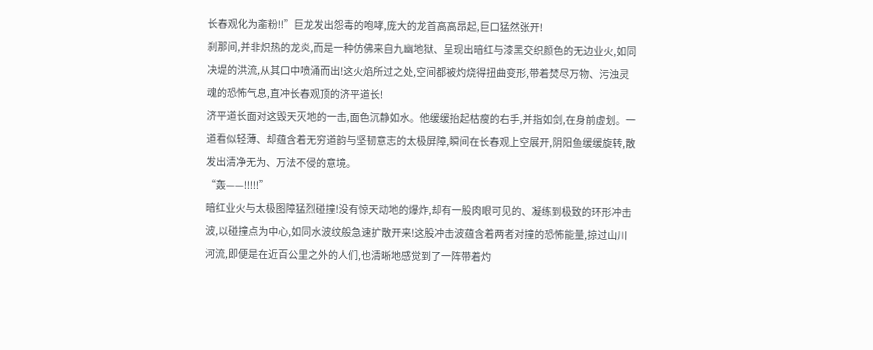长春观化为齑粉!!”巨龙发出怨毒的咆哮,庞大的龙首高高昂起,巨口猛然张开!
刹那间,并非炽热的龙炎,而是一种仿佛来自九幽地狱、呈现出暗红与漆黑交织颜色的无边业火,如同决堤的洪流,从其口中喷涌而出!这火焰所过之处,空间都被灼烧得扭曲变形,带着焚尽万物、污浊灵魂的恐怖气息,直冲长春观顶的济平道长!
济平道长面对这毁天灭地的一击,面色沉静如水。他缓缓抬起枯瘦的右手,并指如剑,在身前虚划。一道看似轻薄、却蕴含着无穷道韵与坚韧意志的太极屏障,瞬间在长春观上空展开,阴阳鱼缓缓旋转,散发出清净无为、万法不侵的意境。
“轰——!!!!!”
暗红业火与太极图障猛烈碰撞!没有惊天动地的爆炸,却有一股肉眼可见的、凝练到极致的环形冲击波,以碰撞点为中心,如同水波纹般急速扩散开来!这股冲击波蕴含着两者对撞的恐怖能量,掠过山川河流,即便是在近百公里之外的人们,也清晰地感觉到了一阵带着灼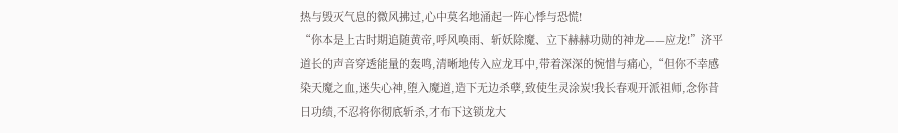热与毁灭气息的微风拂过,心中莫名地涌起一阵心悸与恐慌!
“你本是上古时期追随黄帝,呼风唤雨、斩妖除魔、立下赫赫功勋的神龙——应龙!”济平道长的声音穿透能量的轰鸣,清晰地传入应龙耳中,带着深深的惋惜与痛心,“但你不幸感染天魔之血,迷失心神,堕入魔道,造下无边杀孽,致使生灵涂炭!我长春观开派祖师,念你昔日功绩,不忍将你彻底斩杀,才布下这锁龙大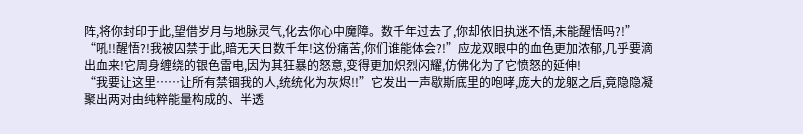阵,将你封印于此,望借岁月与地脉灵气,化去你心中魔障。数千年过去了,你却依旧执迷不悟,未能醒悟吗?!”
“吼!!醒悟?!我被囚禁于此,暗无天日数千年!这份痛苦,你们谁能体会?!”应龙双眼中的血色更加浓郁,几乎要滴出血来!它周身缠绕的银色雷电,因为其狂暴的怒意,变得更加炽烈闪耀,仿佛化为了它愤怒的延伸!
“我要让这里……让所有禁锢我的人,统统化为灰烬!!”它发出一声歇斯底里的咆哮,庞大的龙躯之后,竟隐隐凝聚出两对由纯粹能量构成的、半透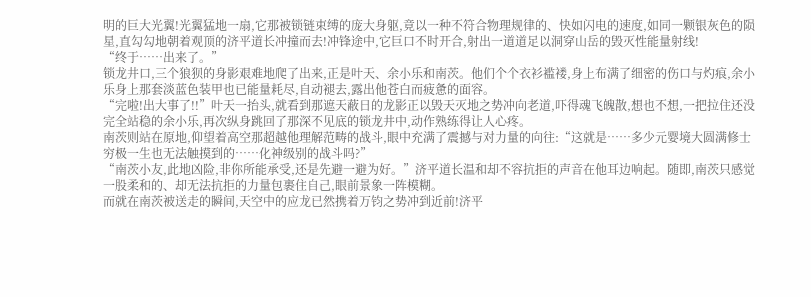明的巨大光翼!光翼猛地一扇,它那被锁链束缚的庞大身躯,竟以一种不符合物理规律的、快如闪电的速度,如同一颗银灰色的陨星,直勾勾地朝着观顶的济平道长冲撞而去!冲锋途中,它巨口不时开合,射出一道道足以洞穿山岳的毁灭性能量射线!
“终于……出来了。”
锁龙井口,三个狼狈的身影艰难地爬了出来,正是叶天、余小乐和南茨。他们个个衣衫褴褛,身上布满了细密的伤口与灼痕,余小乐身上那套淡蓝色装甲也已能量耗尽,自动褪去,露出他苍白而疲惫的面容。
“完啦!出大事了!!”叶天一抬头,就看到那遮天蔽日的龙影正以毁天灭地之势冲向老道,吓得魂飞魄散,想也不想,一把拉住还没完全站稳的余小乐,再次纵身跳回了那深不见底的锁龙井中,动作熟练得让人心疼。
南茨则站在原地,仰望着高空那超越他理解范畴的战斗,眼中充满了震撼与对力量的向往:“这就是……多少元婴境大圆满修士穷极一生也无法触摸到的……化神级别的战斗吗?”
“南茨小友,此地凶险,非你所能承受,还是先避一避为好。”济平道长温和却不容抗拒的声音在他耳边响起。随即,南茨只感觉一股柔和的、却无法抗拒的力量包裹住自己,眼前景象一阵模糊。
而就在南茨被送走的瞬间,天空中的应龙已然携着万钧之势冲到近前!济平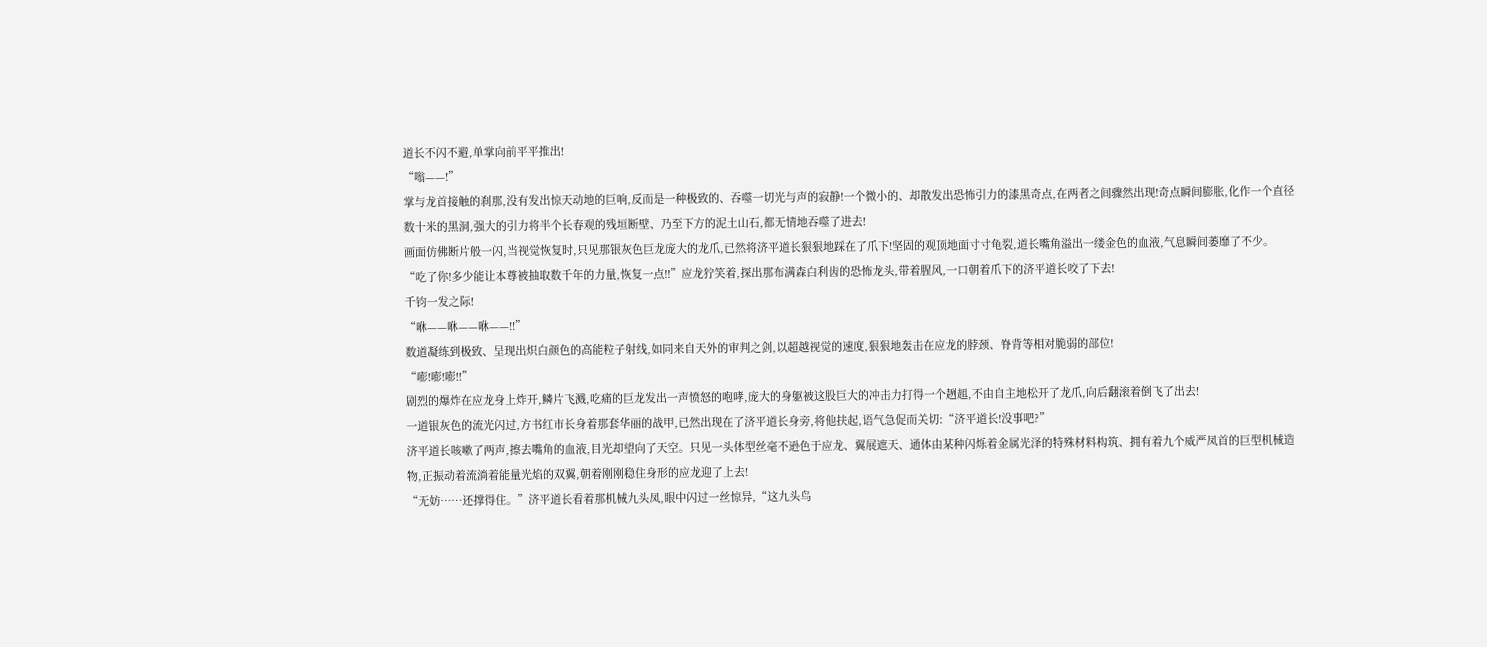道长不闪不避,单掌向前平平推出!
“嗡——!”
掌与龙首接触的刹那,没有发出惊天动地的巨响,反而是一种极致的、吞噬一切光与声的寂静!一个微小的、却散发出恐怖引力的漆黑奇点,在两者之间骤然出现!奇点瞬间膨胀,化作一个直径数十米的黑洞,强大的引力将半个长春观的残垣断壁、乃至下方的泥土山石,都无情地吞噬了进去!
画面仿佛断片般一闪,当视觉恢复时,只见那银灰色巨龙庞大的龙爪,已然将济平道长狠狠地踩在了爪下!坚固的观顶地面寸寸龟裂,道长嘴角溢出一缕金色的血液,气息瞬间萎靡了不少。
“吃了你!多少能让本尊被抽取数千年的力量,恢复一点!!”应龙狞笑着,探出那布满森白利齿的恐怖龙头,带着腥风,一口朝着爪下的济平道长咬了下去!
千钧一发之际!
“咻——咻——咻——!!”
数道凝练到极致、呈现出炽白颜色的高能粒子射线,如同来自天外的审判之剑,以超越视觉的速度,狠狠地轰击在应龙的脖颈、脊背等相对脆弱的部位!
“嘭!嘭!嘭!!”
剧烈的爆炸在应龙身上炸开,鳞片飞溅,吃痛的巨龙发出一声愤怒的咆哮,庞大的身躯被这股巨大的冲击力打得一个趔趄,不由自主地松开了龙爪,向后翻滚着倒飞了出去!
一道银灰色的流光闪过,方书红市长身着那套华丽的战甲,已然出现在了济平道长身旁,将他扶起,语气急促而关切:“济平道长!没事吧?”
济平道长咳嗽了两声,擦去嘴角的血液,目光却望向了天空。只见一头体型丝毫不逊色于应龙、翼展遮天、通体由某种闪烁着金属光泽的特殊材料构筑、拥有着九个威严凤首的巨型机械造物,正振动着流淌着能量光焰的双翼,朝着刚刚稳住身形的应龙迎了上去!
“无妨……还撑得住。”济平道长看着那机械九头凤,眼中闪过一丝惊异,“这九头鸟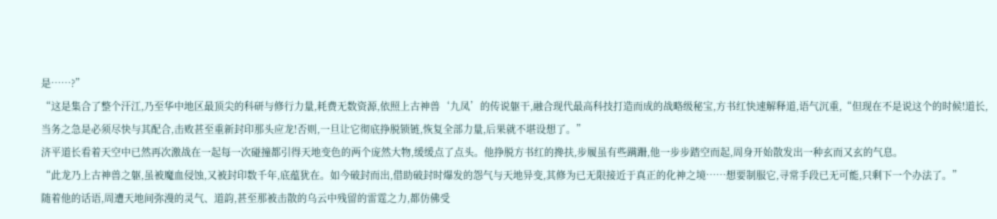是……?”
“这是集合了整个汗江,乃至华中地区最顶尖的科研与修行力量,耗费无数资源,依照上古神兽‘九凤’的传说躯干,融合现代最高科技打造而成的战略级秘宝,方书红快速解释道,语气沉重,“但现在不是说这个的时候!道长,当务之急是必须尽快与其配合,击败甚至重新封印那头应龙!否则,一旦让它彻底挣脱锁链,恢复全部力量,后果就不堪设想了。”
济平道长看着天空中已然再次激战在一起每一次碰撞都引得天地变色的两个庞然大物,缓缓点了点头。他挣脱方书红的搀扶,步履虽有些蹒跚,他一步步踏空而起,周身开始散发出一种玄而又玄的气息。
“此龙乃上古神兽之躯,虽被魔血侵蚀,又被封印数千年,底蕴犹在。如今破封而出,借助破封时爆发的怨气与天地异变,其修为已无限接近于真正的化神之境……想要制服它,寻常手段已无可能,只剩下一个办法了。”
随着他的话语,周遭天地间弥漫的灵气、道韵,甚至那被击散的乌云中残留的雷霆之力,都仿佛受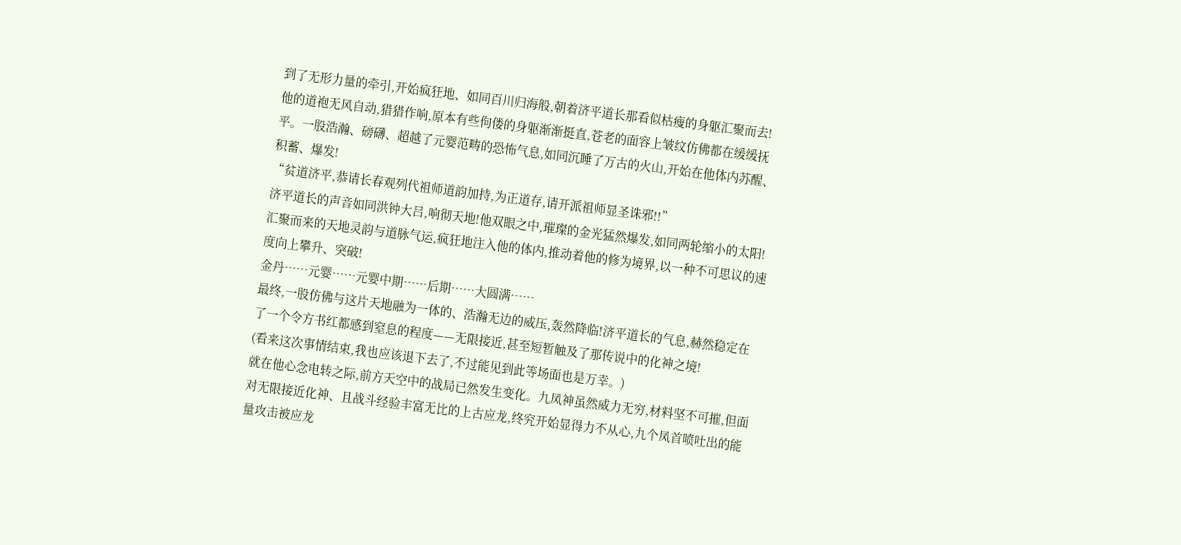到了无形力量的牵引,开始疯狂地、如同百川归海般,朝着济平道长那看似枯瘦的身躯汇聚而去!
他的道袍无风自动,猎猎作响,原本有些佝偻的身躯渐渐挺直,苍老的面容上皱纹仿佛都在缓缓抚平。一股浩瀚、磅礴、超越了元婴范畴的恐怖气息,如同沉睡了万古的火山,开始在他体内苏醒、积蓄、爆发!
“贫道济平,恭请长春观列代祖师道韵加持,为正道存,请开派祖师显圣诛邪!!”
济平道长的声音如同洪钟大吕,响彻天地!他双眼之中,璀璨的金光猛然爆发,如同两轮缩小的太阳!汇聚而来的天地灵韵与道脉气运,疯狂地注入他的体内,推动着他的修为境界,以一种不可思议的速度向上攀升、突破!
金丹……元婴……元婴中期……后期……大圆满……
最终,一股仿佛与这片天地融为一体的、浩瀚无边的威压,轰然降临!济平道长的气息,赫然稳定在了一个令方书红都感到窒息的程度——无限接近,甚至短暂触及了那传说中的化神之境!
(看来这次事情结束,我也应该退下去了,不过能见到此等场面也是万幸。)
就在他心念电转之际,前方天空中的战局已然发生变化。九凤神虽然威力无穷,材料坚不可摧,但面对无限接近化神、且战斗经验丰富无比的上古应龙,终究开始显得力不从心,九个凤首喷吐出的能量攻击被应龙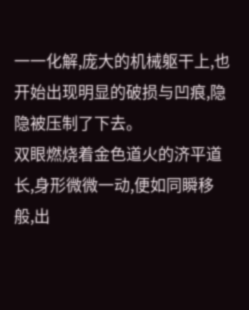一一化解,庞大的机械躯干上,也开始出现明显的破损与凹痕,隐隐被压制了下去。
双眼燃烧着金色道火的济平道长,身形微微一动,便如同瞬移般,出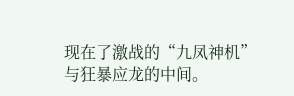现在了激战的“九凤神机”与狂暴应龙的中间。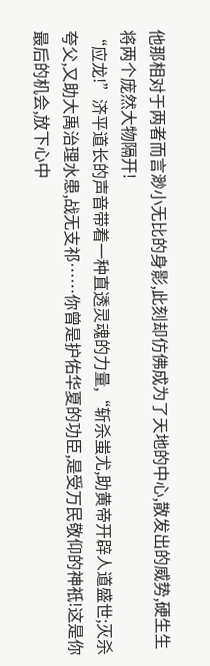他那相对于两者而言渺小无比的身影,此刻却仿佛成为了天地的中心,散发出的威势,硬生生将两个庞然大物隔开!
“应龙!”济平道长的声音带着一种直透灵魂的力量,“斩杀蚩尤,助黄帝开辟人道盛世;灭杀夸父,又助大禹治理水患,战无支祁……你曾是护佑华夏的功臣,是受万民敬仰的神祇!这是你最后的机会,放下心中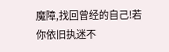魔障,找回曾经的自己!若你依旧执迷不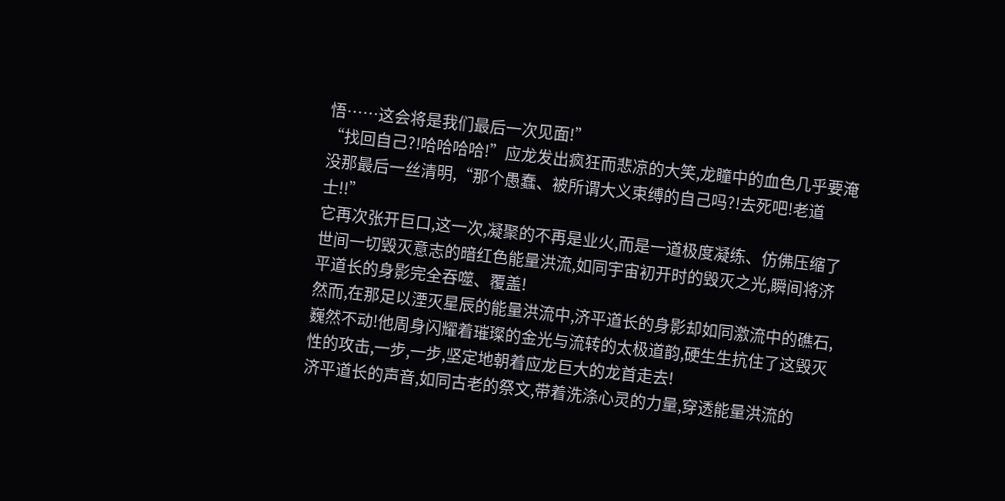悟……这会将是我们最后一次见面!”
“找回自己?!哈哈哈哈!”应龙发出疯狂而悲凉的大笑,龙瞳中的血色几乎要淹没那最后一丝清明,“那个愚蠢、被所谓大义束缚的自己吗?!去死吧!老道士!!”
它再次张开巨口,这一次,凝聚的不再是业火,而是一道极度凝练、仿佛压缩了世间一切毁灭意志的暗红色能量洪流,如同宇宙初开时的毁灭之光,瞬间将济平道长的身影完全吞噬、覆盖!
然而,在那足以湮灭星辰的能量洪流中,济平道长的身影却如同激流中的礁石,巍然不动!他周身闪耀着璀璨的金光与流转的太极道韵,硬生生抗住了这毁灭性的攻击,一步,一步,坚定地朝着应龙巨大的龙首走去!
济平道长的声音,如同古老的祭文,带着洗涤心灵的力量,穿透能量洪流的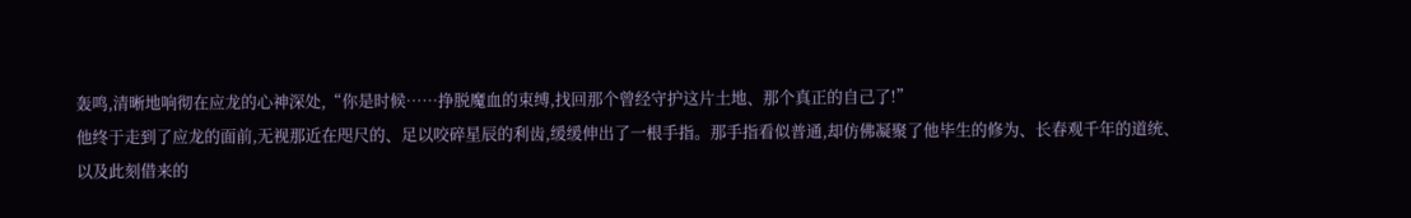轰鸣,清晰地响彻在应龙的心神深处,“你是时候……挣脱魔血的束缚,找回那个曾经守护这片土地、那个真正的自己了!”
他终于走到了应龙的面前,无视那近在咫尺的、足以咬碎星辰的利齿,缓缓伸出了一根手指。那手指看似普通,却仿佛凝聚了他毕生的修为、长春观千年的道统、以及此刻借来的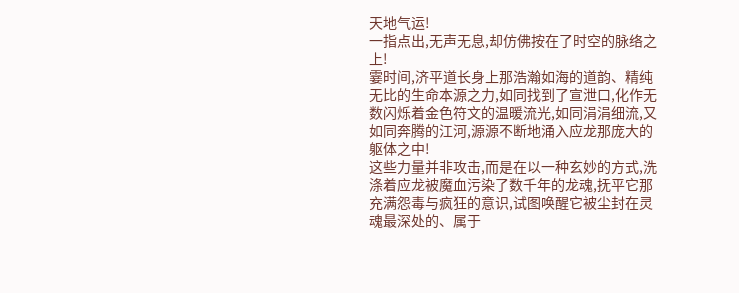天地气运!
一指点出,无声无息,却仿佛按在了时空的脉络之上!
霎时间,济平道长身上那浩瀚如海的道韵、精纯无比的生命本源之力,如同找到了宣泄口,化作无数闪烁着金色符文的温暖流光,如同涓涓细流,又如同奔腾的江河,源源不断地涌入应龙那庞大的躯体之中!
这些力量并非攻击,而是在以一种玄妙的方式,洗涤着应龙被魔血污染了数千年的龙魂,抚平它那充满怨毒与疯狂的意识,试图唤醒它被尘封在灵魂最深处的、属于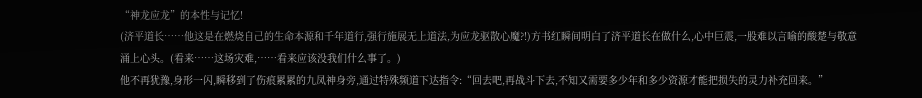“神龙应龙”的本性与记忆!
(济平道长……他这是在燃烧自己的生命本源和千年道行,强行施展无上道法,为应龙驱散心魔?!)方书红瞬间明白了济平道长在做什么,心中巨震,一股难以言喻的酸楚与敬意涌上心头。(看来……这场灾难,……看来应该没我们什么事了。)
他不再犹豫,身形一闪,瞬移到了伤痕累累的九凤神身旁,通过特殊频道下达指令:“回去吧,再战斗下去,不知又需要多少年和多少资源才能把损失的灵力补充回来。”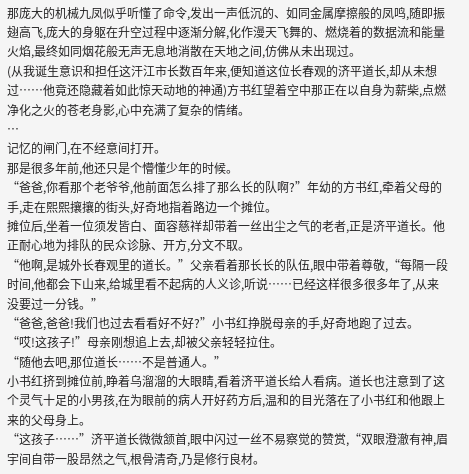那庞大的机械九凤似乎听懂了命令,发出一声低沉的、如同金属摩擦般的凤鸣,随即振翅高飞,庞大的身躯在升空过程中逐渐分解,化作漫天飞舞的、燃烧着的数据流和能量火焰,最终如同烟花般无声无息地消散在天地之间,仿佛从未出现过。
(从我诞生意识和担任这汗江市长数百年来,便知道这位长春观的济平道长,却从未想过……他竟还隐藏着如此惊天动地的神通)方书红望着空中那正在以自身为薪柴,点燃净化之火的苍老身影,心中充满了复杂的情绪。
…
记忆的闸门,在不经意间打开。
那是很多年前,他还只是个懵懂少年的时候。
“爸爸,你看那个老爷爷,他前面怎么排了那么长的队啊?”年幼的方书红,牵着父母的手,走在熙熙攘攘的街头,好奇地指着路边一个摊位。
摊位后,坐着一位须发皆白、面容慈祥却带着一丝出尘之气的老者,正是济平道长。他正耐心地为排队的民众诊脉、开方,分文不取。
“他啊,是城外长春观里的道长。”父亲看着那长长的队伍,眼中带着尊敬,“每隔一段时间,他都会下山来,给城里看不起病的人义诊,听说……已经这样很多很多年了,从来没要过一分钱。”
“爸爸,爸爸!我们也过去看看好不好?”小书红挣脱母亲的手,好奇地跑了过去。
“哎!这孩子!”母亲刚想追上去,却被父亲轻轻拉住。
“随他去吧,那位道长……不是普通人。”
小书红挤到摊位前,睁着乌溜溜的大眼睛,看着济平道长给人看病。道长也注意到了这个灵气十足的小男孩,在为眼前的病人开好药方后,温和的目光落在了小书红和他跟上来的父母身上。
“这孩子……”济平道长微微颔首,眼中闪过一丝不易察觉的赞赏,“双眼澄澈有神,眉宇间自带一股昂然之气,根骨清奇,乃是修行良材。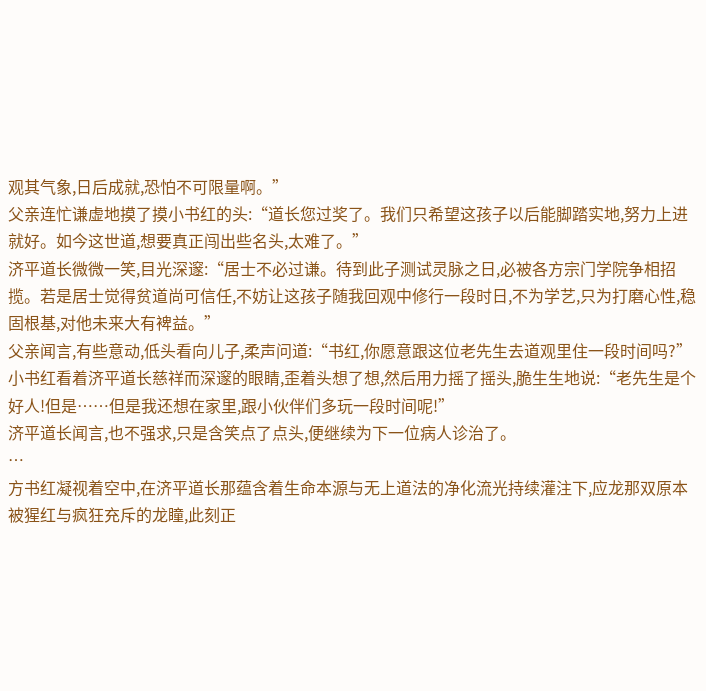观其气象,日后成就,恐怕不可限量啊。”
父亲连忙谦虚地摸了摸小书红的头:“道长您过奖了。我们只希望这孩子以后能脚踏实地,努力上进就好。如今这世道,想要真正闯出些名头,太难了。”
济平道长微微一笑,目光深邃:“居士不必过谦。待到此子测试灵脉之日,必被各方宗门学院争相招揽。若是居士觉得贫道尚可信任,不妨让这孩子随我回观中修行一段时日,不为学艺,只为打磨心性,稳固根基,对他未来大有裨益。”
父亲闻言,有些意动,低头看向儿子,柔声问道:“书红,你愿意跟这位老先生去道观里住一段时间吗?”
小书红看着济平道长慈祥而深邃的眼睛,歪着头想了想,然后用力摇了摇头,脆生生地说:“老先生是个好人!但是……但是我还想在家里,跟小伙伴们多玩一段时间呢!”
济平道长闻言,也不强求,只是含笑点了点头,便继续为下一位病人诊治了。
…
方书红凝视着空中,在济平道长那蕴含着生命本源与无上道法的净化流光持续灌注下,应龙那双原本被猩红与疯狂充斥的龙瞳,此刻正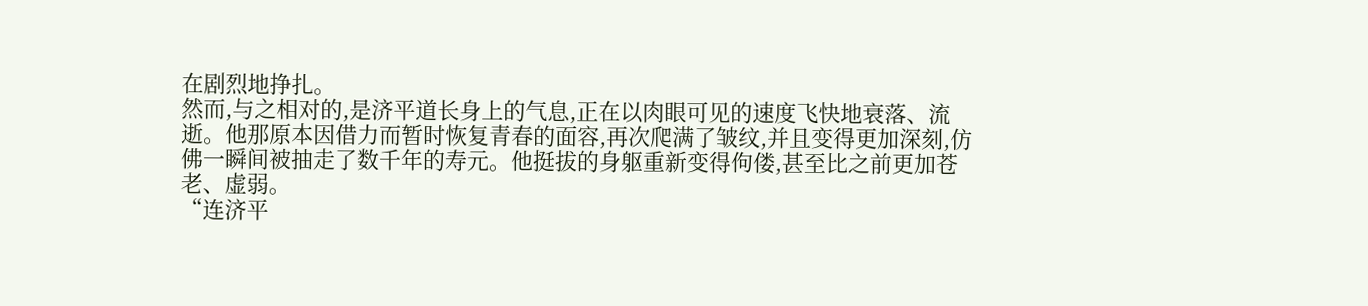在剧烈地挣扎。
然而,与之相对的,是济平道长身上的气息,正在以肉眼可见的速度飞快地衰落、流逝。他那原本因借力而暂时恢复青春的面容,再次爬满了皱纹,并且变得更加深刻,仿佛一瞬间被抽走了数千年的寿元。他挺拔的身躯重新变得佝偻,甚至比之前更加苍老、虚弱。
“连济平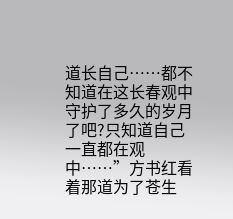道长自己……都不知道在这长春观中守护了多久的岁月了吧?只知道自己一直都在观中……”方书红看着那道为了苍生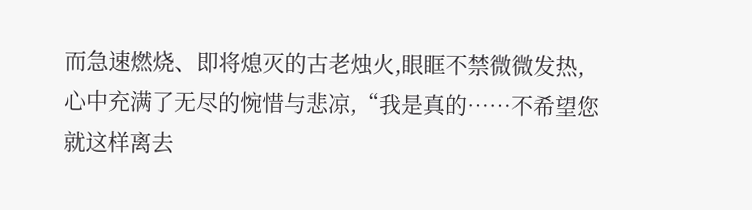而急速燃烧、即将熄灭的古老烛火,眼眶不禁微微发热,心中充满了无尽的惋惜与悲凉,“我是真的……不希望您就这样离去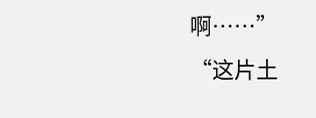啊……”
“这片土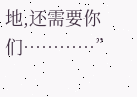地,还需要你们…………”